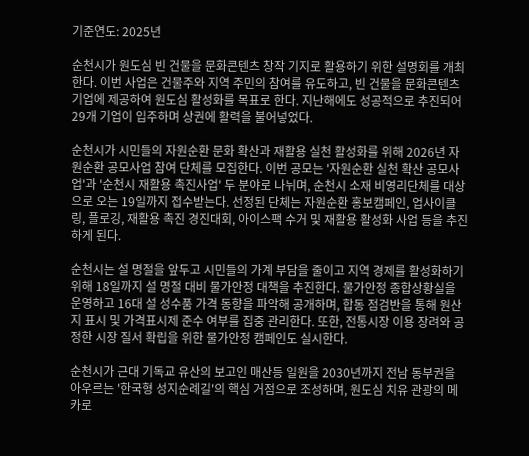기준연도: 2025년

순천시가 원도심 빈 건물을 문화콘텐츠 창작 기지로 활용하기 위한 설명회를 개최한다. 이번 사업은 건물주와 지역 주민의 참여를 유도하고, 빈 건물을 문화콘텐츠 기업에 제공하여 원도심 활성화를 목표로 한다. 지난해에도 성공적으로 추진되어 29개 기업이 입주하며 상권에 활력을 불어넣었다.

순천시가 시민들의 자원순환 문화 확산과 재활용 실천 활성화를 위해 2026년 자원순환 공모사업 참여 단체를 모집한다. 이번 공모는 '자원순환 실천 확산 공모사업'과 '순천시 재활용 촉진사업' 두 분야로 나뉘며, 순천시 소재 비영리단체를 대상으로 오는 19일까지 접수받는다. 선정된 단체는 자원순환 홍보캠페인, 업사이클링, 플로깅, 재활용 촉진 경진대회, 아이스팩 수거 및 재활용 활성화 사업 등을 추진하게 된다.

순천시는 설 명절을 앞두고 시민들의 가계 부담을 줄이고 지역 경제를 활성화하기 위해 18일까지 설 명절 대비 물가안정 대책을 추진한다. 물가안정 종합상황실을 운영하고 16대 설 성수품 가격 동향을 파악해 공개하며, 합동 점검반을 통해 원산지 표시 및 가격표시제 준수 여부를 집중 관리한다. 또한, 전통시장 이용 장려와 공정한 시장 질서 확립을 위한 물가안정 캠페인도 실시한다.

순천시가 근대 기독교 유산의 보고인 매산등 일원을 2030년까지 전남 동부권을 아우르는 '한국형 성지순례길'의 핵심 거점으로 조성하며, 원도심 치유 관광의 메카로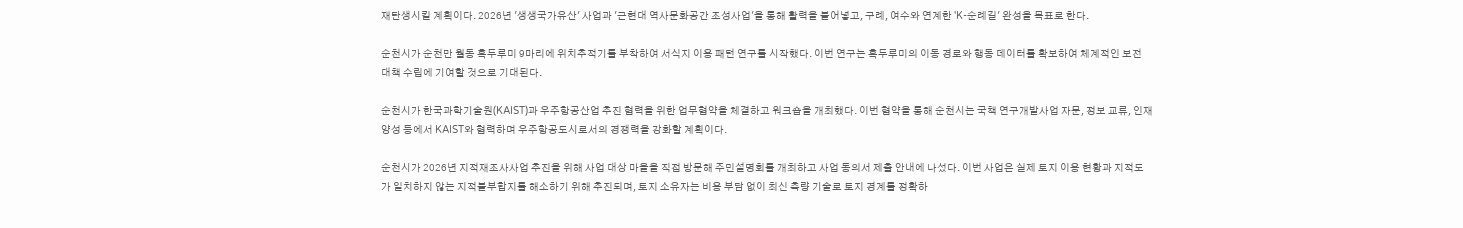재탄생시킬 계획이다. 2026년 '생생국가유산' 사업과 '근현대 역사문화공간 조성사업'을 통해 활력을 불어넣고, 구례, 여수와 연계한 'K-순례길' 완성을 목표로 한다.

순천시가 순천만 월동 흑두루미 9마리에 위치추적기를 부착하여 서식지 이용 패턴 연구를 시작했다. 이번 연구는 흑두루미의 이동 경로와 행동 데이터를 확보하여 체계적인 보전 대책 수립에 기여할 것으로 기대된다.

순천시가 한국과학기술원(KAIST)과 우주항공산업 추진 협력을 위한 업무협약을 체결하고 워크숍을 개최했다. 이번 협약을 통해 순천시는 국책 연구개발사업 자문, 정보 교류, 인재 양성 등에서 KAIST와 협력하며 우주항공도시로서의 경쟁력을 강화할 계획이다.

순천시가 2026년 지적재조사사업 추진을 위해 사업 대상 마을을 직접 방문해 주민설명회를 개최하고 사업 동의서 제출 안내에 나섰다. 이번 사업은 실제 토지 이용 현황과 지적도가 일치하지 않는 지적불부합지를 해소하기 위해 추진되며, 토지 소유자는 비용 부담 없이 최신 측량 기술로 토지 경계를 정확하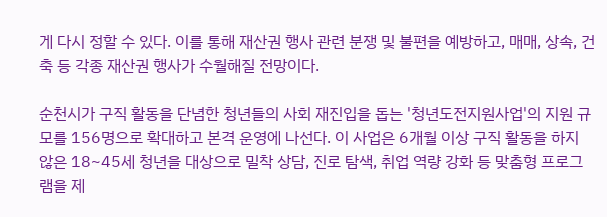게 다시 정할 수 있다. 이를 통해 재산권 행사 관련 분쟁 및 불편을 예방하고, 매매, 상속, 건축 등 각종 재산권 행사가 수월해질 전망이다.

순천시가 구직 활동을 단념한 청년들의 사회 재진입을 돕는 '청년도전지원사업'의 지원 규모를 156명으로 확대하고 본격 운영에 나선다. 이 사업은 6개월 이상 구직 활동을 하지 않은 18~45세 청년을 대상으로 밀착 상담, 진로 탐색, 취업 역량 강화 등 맞춤형 프로그램을 제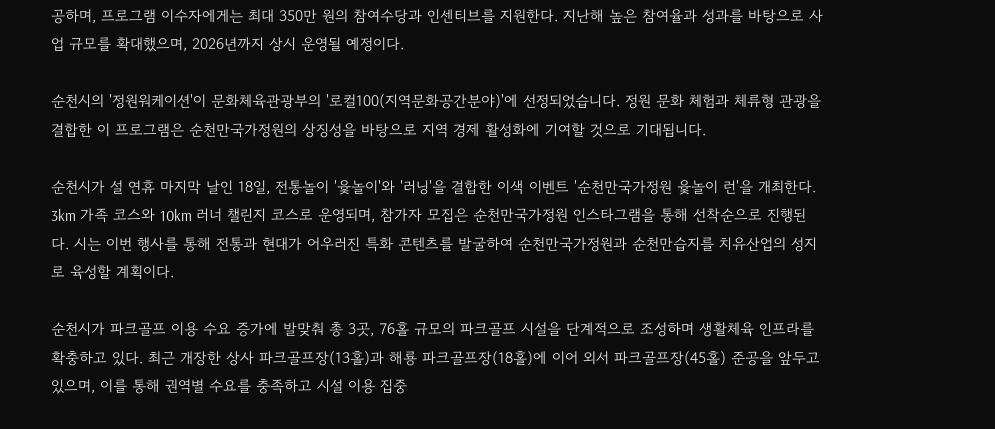공하며, 프로그램 이수자에게는 최대 350만 원의 참여수당과 인센티브를 지원한다. 지난해 높은 참여율과 성과를 바탕으로 사업 규모를 확대했으며, 2026년까지 상시 운영될 예정이다.

순천시의 '정원워케이션'이 문화체육관광부의 '로컬100(지역문화공간분야)'에 선정되었습니다. 정원 문화 체험과 체류형 관광을 결합한 이 프로그램은 순천만국가정원의 상징성을 바탕으로 지역 경제 활성화에 기여할 것으로 기대됩니다.

순천시가 설 연휴 마지막 날인 18일, 전통놀이 '윷놀이'와 '러닝'을 결합한 이색 이벤트 '순천만국가정원 윷놀이 런'을 개최한다. 3km 가족 코스와 10km 러너 챌린지 코스로 운영되며, 참가자 모집은 순천만국가정원 인스타그램을 통해 선착순으로 진행된다. 시는 이번 행사를 통해 전통과 현대가 어우러진 특화 콘텐츠를 발굴하여 순천만국가정원과 순천만습지를 치유산업의 성지로 육성할 계획이다.

순천시가 파크골프 이용 수요 증가에 발맞춰 총 3곳, 76홀 규모의 파크골프 시설을 단계적으로 조성하며 생활체육 인프라를 확충하고 있다. 최근 개장한 상사 파크골프장(13홀)과 해룡 파크골프장(18홀)에 이어 외서 파크골프장(45홀) 준공을 앞두고 있으며, 이를 통해 권역별 수요를 충족하고 시설 이용 집중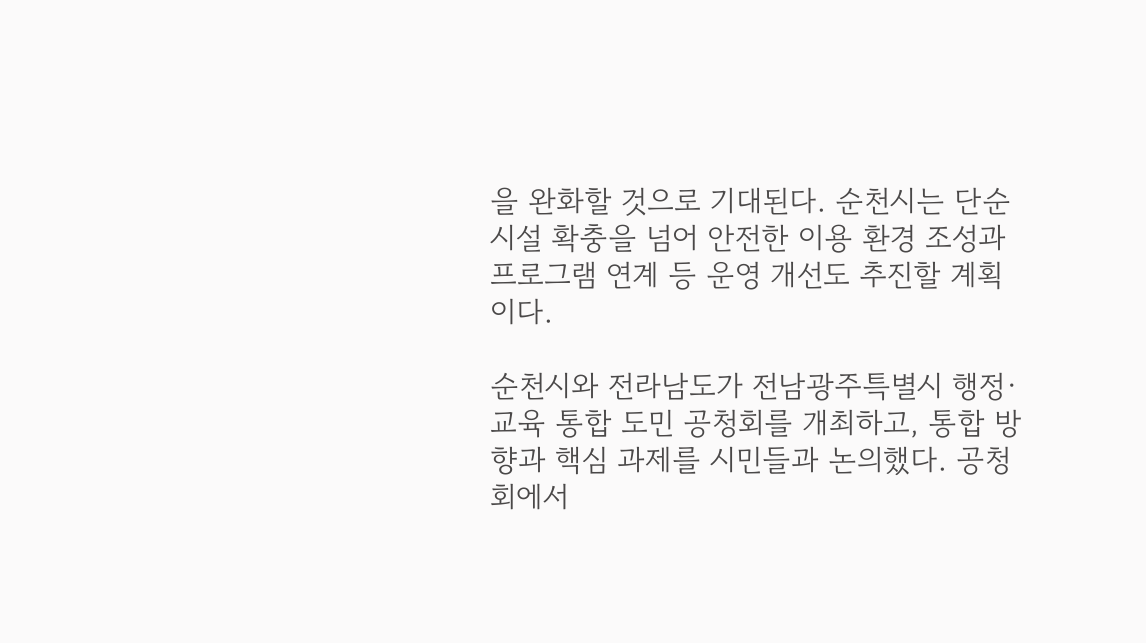을 완화할 것으로 기대된다. 순천시는 단순 시설 확충을 넘어 안전한 이용 환경 조성과 프로그램 연계 등 운영 개선도 추진할 계획이다.

순천시와 전라남도가 전남광주특별시 행정·교육 통합 도민 공청회를 개최하고, 통합 방향과 핵심 과제를 시민들과 논의했다. 공청회에서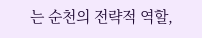는 순천의 전략적 역할,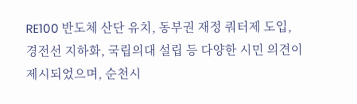RE100 반도체 산단 유치, 동부권 재정 쿼터제 도입, 경전선 지하화, 국립의대 설립 등 다양한 시민 의견이 제시되었으며, 순천시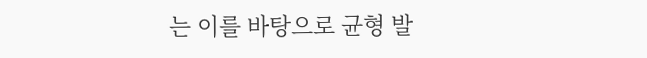는 이를 바탕으로 균형 발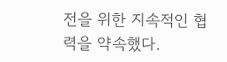전을 위한 지속적인 협력을 약속했다.